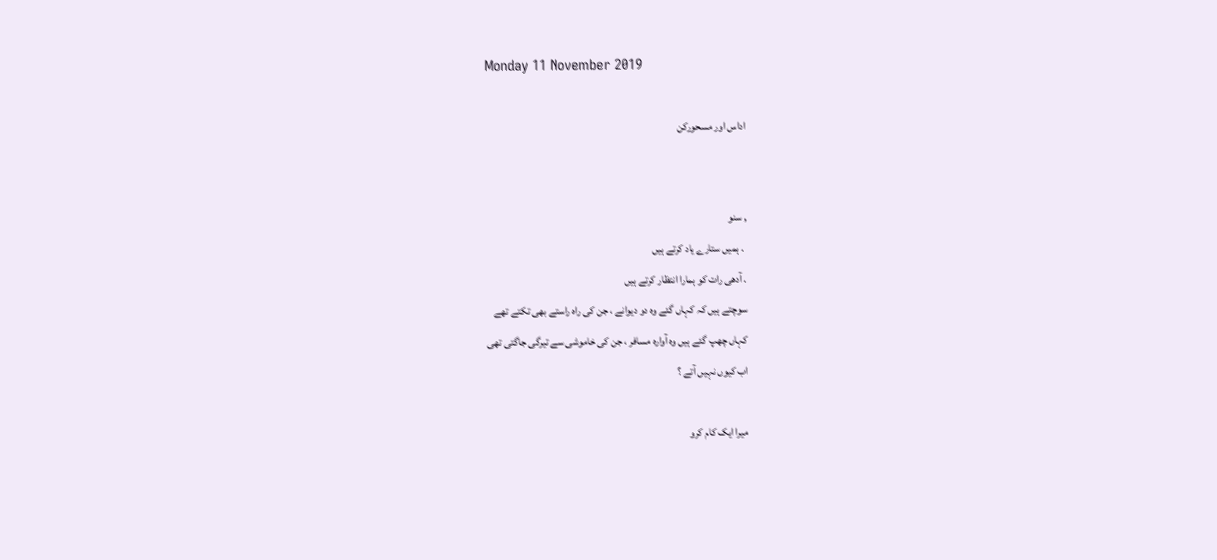Monday 11 November 2019

اداس اور مسحورکن


, سنو
 . ہمیں ستارے یاد کرتے ہیں
. آدھی رات کو ہمارا انتظار کرتے ہیں
سوچتے ہیں کہ کہاں گئے وہ دو دیوانے ، جن کی راہ راستے بھی تکتے تھے
کہاں چھپ گئے ہیں وہ آوارہ مسافر ، جن کی خاموشی سے تیرگی جاگتی تھی
اب کیوں نہیں آتے ؟

میرا ایک کام کرو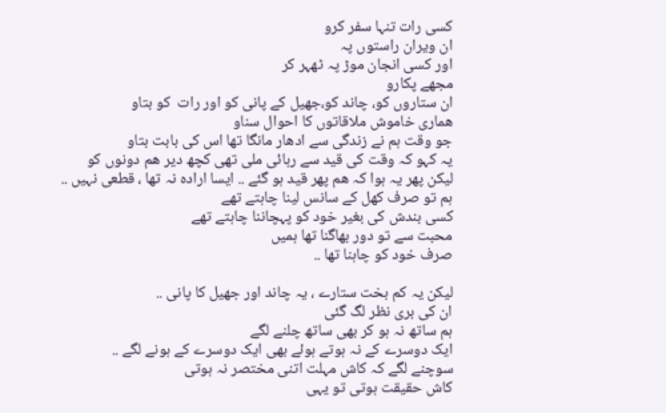کسی رات تنہا سفر کرو
ان ویران راستوں پہ
اور کسی انجان موڑ پہ ٹھہر کر
مجھے پکارو
ان ستاروں کو، چاند کو،جھیل کے پانی کو اور رات  کو بتاو
ھماری خاموش ملاقاتوں کا احوال سناو
جو وقت ہم نے زندگی سے ادھار مانگا تھا اس کی بابت بتاو
یہ کہو کہ وقت کی قید سے رہائی ملی تھی کچھ دیر ھم دونوں کو
لیکن پھر یہ ہوا کہ ھم پھر قید ہو گئے .. ایسا ارادہ نہ تھا ، قطعی نہیں ..
ہم تو صرف کھل کے سانس لینا چاہتے تھے
کسی بندش کی بغیر خود کو پہچاننا چاہتے تھے
محبت سے تو دور بھاگنا تھا ہمیں
صرف خود کو چاہنا تھا ..

لیکن یہ کم بخت ستارے ، یہ چاند اور جھیل کا پانی ..
ان کی بری نظر لگ گئی
ہم ساتھ نہ ہو کر بھی ساتھ چلنے لگے
ایک دوسرے کے نہ ہوتے ہوئے بھی ایک دوسرے کے ہونے لگے ..
سوچنے لگے کہ کاش مہلت اتنی مختصر نہ ہوتی
کاش حقیقت ہوتی تو یہی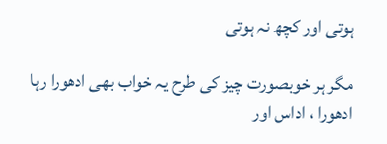ہوتی اور کچھ نہ ہوتی

مگر ہر خوبصورت چیز کی طرح یہ خواب بھی ادھورا رہا
ادھورا ، اداس اور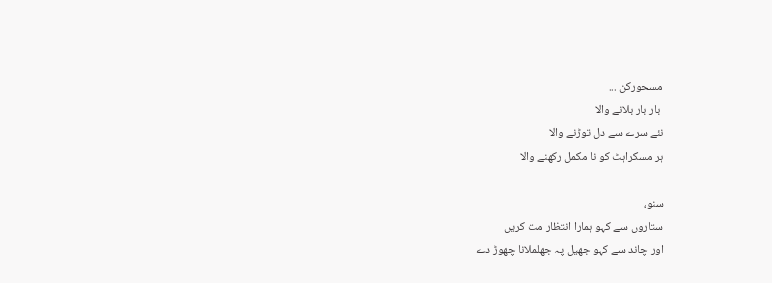مسحورکن ...
 بار بار بلانے والا
نئے سرے سے دل توڑنے والا
ہر مسکراہٹ کو نا مکمل رکھنے والا

سنو،
ستاروں سے کہو ہمارا انتظار مت کریں
اور چاند سے کہو جھیل پہ جھلملانا چھوڑ دے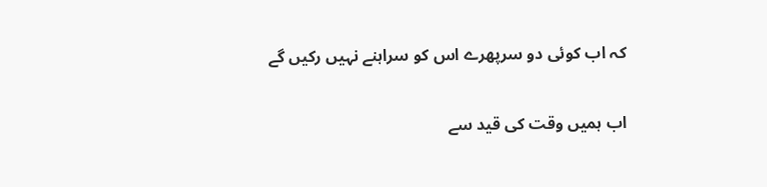کہ اب کوئی دو سرپھرے اس کو سراہنے نہیں رکیں گے

اب ہمیں وقت کی قید سے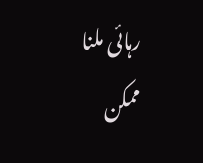رہائی ملنا ممکن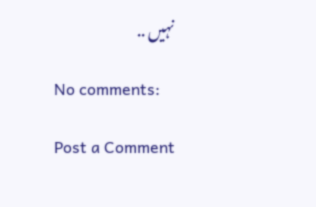نہیں ..

No comments:

Post a Comment